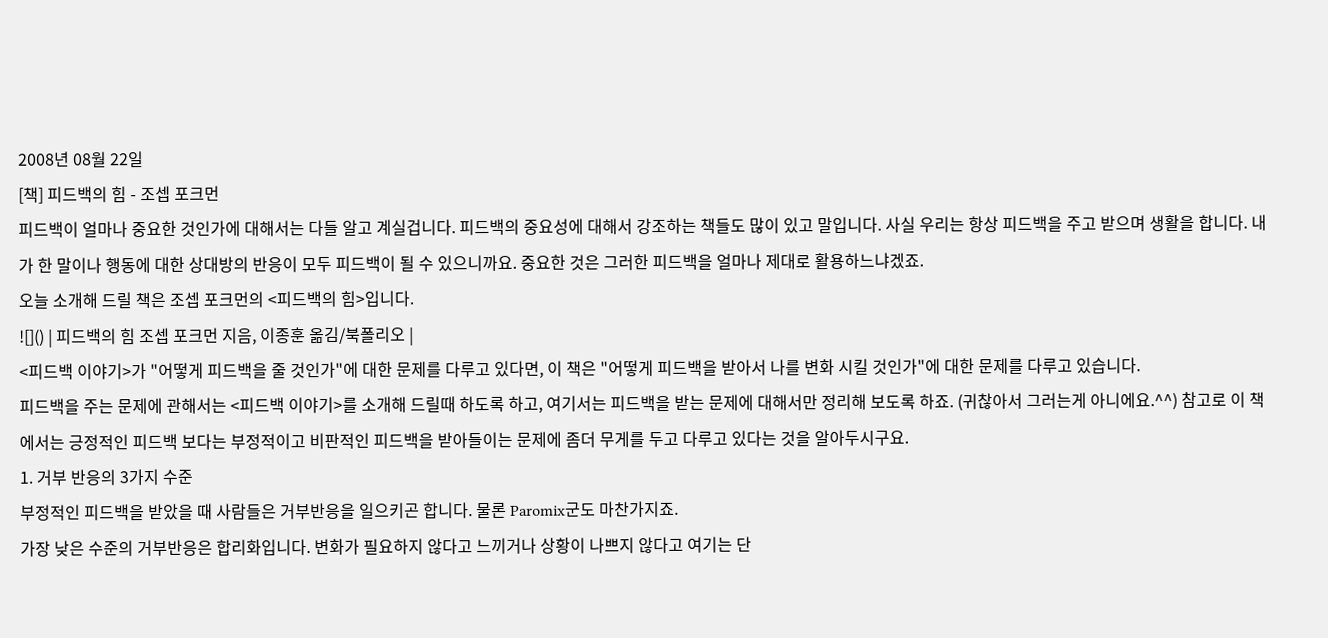2008년 08월 22일
[책] 피드백의 힘 - 조셉 포크먼
피드백이 얼마나 중요한 것인가에 대해서는 다들 알고 계실겁니다. 피드백의 중요성에 대해서 강조하는 책들도 많이 있고 말입니다. 사실 우리는 항상 피드백을 주고 받으며 생활을 합니다. 내가 한 말이나 행동에 대한 상대방의 반응이 모두 피드백이 될 수 있으니까요. 중요한 것은 그러한 피드백을 얼마나 제대로 활용하느냐겠죠.
오늘 소개해 드릴 책은 조셉 포크먼의 <피드백의 힘>입니다.
![]() | 피드백의 힘 조셉 포크먼 지음, 이종훈 옮김/북폴리오 |
<피드백 이야기>가 "어떻게 피드백을 줄 것인가"에 대한 문제를 다루고 있다면, 이 책은 "어떻게 피드백을 받아서 나를 변화 시킬 것인가"에 대한 문제를 다루고 있습니다.
피드백을 주는 문제에 관해서는 <피드백 이야기>를 소개해 드릴때 하도록 하고, 여기서는 피드백을 받는 문제에 대해서만 정리해 보도록 하죠. (귀찮아서 그러는게 아니에요.^^) 참고로 이 책에서는 긍정적인 피드백 보다는 부정적이고 비판적인 피드백을 받아들이는 문제에 좀더 무게를 두고 다루고 있다는 것을 알아두시구요.
1. 거부 반응의 3가지 수준
부정적인 피드백을 받았을 때 사람들은 거부반응을 일으키곤 합니다. 물론 Paromix군도 마찬가지죠.
가장 낮은 수준의 거부반응은 합리화입니다. 변화가 필요하지 않다고 느끼거나 상황이 나쁘지 않다고 여기는 단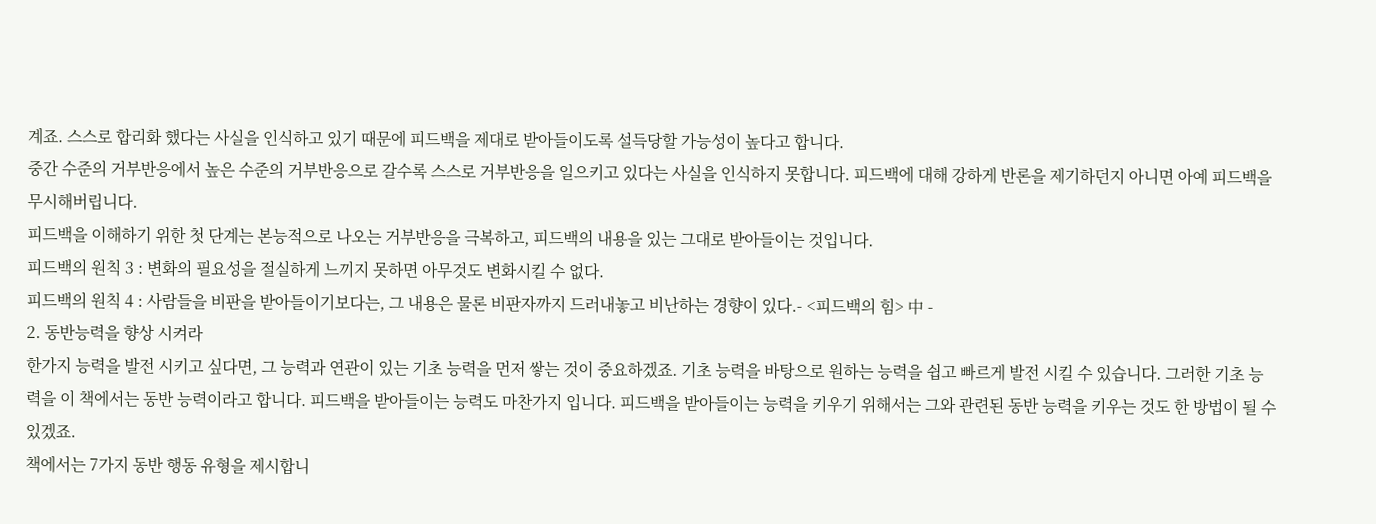계죠. 스스로 합리화 했다는 사실을 인식하고 있기 때문에 피드백을 제대로 받아들이도록 설득당할 가능성이 높다고 합니다.
중간 수준의 거부반응에서 높은 수준의 거부반응으로 갈수록 스스로 거부반응을 일으키고 있다는 사실을 인식하지 못합니다. 피드백에 대해 강하게 반론을 제기하던지 아니면 아예 피드백을 무시해버립니다.
피드백을 이해하기 위한 첫 단계는 본능적으로 나오는 거부반응을 극복하고, 피드백의 내용을 있는 그대로 받아들이는 것입니다.
피드백의 원칙 3 : 변화의 필요성을 절실하게 느끼지 못하면 아무것도 변화시킬 수 없다.
피드백의 원칙 4 : 사람들을 비판을 받아들이기보다는, 그 내용은 물론 비판자까지 드러내놓고 비난하는 경향이 있다.- <피드백의 힘> 中 -
2. 동반능력을 향상 시켜라
한가지 능력을 발전 시키고 싶다면, 그 능력과 연관이 있는 기초 능력을 먼저 쌓는 것이 중요하겠죠. 기초 능력을 바탕으로 원하는 능력을 쉽고 빠르게 발전 시킬 수 있습니다. 그러한 기초 능력을 이 책에서는 동반 능력이라고 합니다. 피드백을 받아들이는 능력도 마찬가지 입니다. 피드백을 받아들이는 능력을 키우기 위해서는 그와 관련된 동반 능력을 키우는 것도 한 방법이 될 수 있겠죠.
책에서는 7가지 동반 행동 유형을 제시합니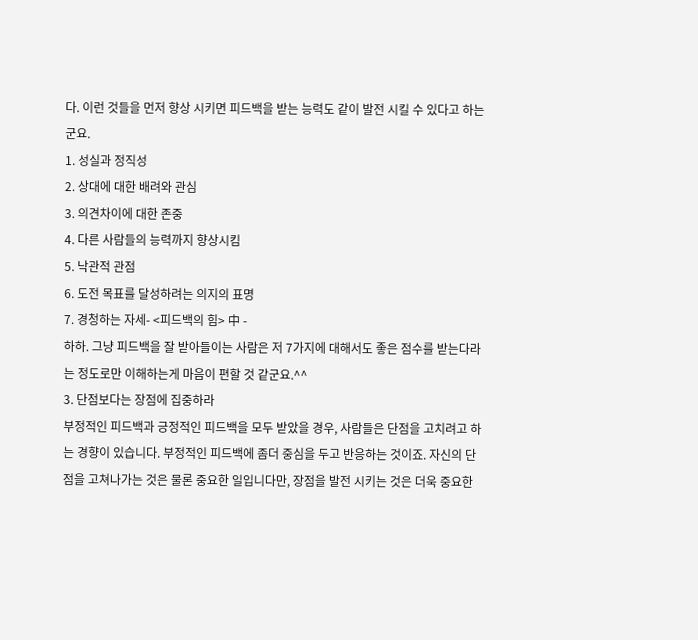다. 이런 것들을 먼저 향상 시키면 피드백을 받는 능력도 같이 발전 시킬 수 있다고 하는 군요.
1. 성실과 정직성
2. 상대에 대한 배려와 관심
3. 의견차이에 대한 존중
4. 다른 사람들의 능력까지 향상시킴
5. 낙관적 관점
6. 도전 목표를 달성하려는 의지의 표명
7. 경청하는 자세- <피드백의 힘> 中 -
하하. 그냥 피드백을 잘 받아들이는 사람은 저 7가지에 대해서도 좋은 점수를 받는다라는 정도로만 이해하는게 마음이 편할 것 같군요.^^
3. 단점보다는 장점에 집중하라
부정적인 피드백과 긍정적인 피드백을 모두 받았을 경우, 사람들은 단점을 고치려고 하는 경향이 있습니다. 부정적인 피드백에 좀더 중심을 두고 반응하는 것이죠. 자신의 단점을 고쳐나가는 것은 물론 중요한 일입니다만, 장점을 발전 시키는 것은 더욱 중요한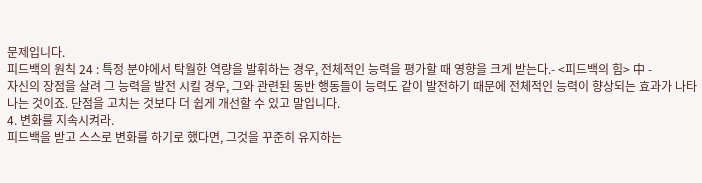문제입니다.
피드백의 원칙 24 : 특정 분야에서 탁월한 역량을 발휘하는 경우, 전체적인 능력을 평가할 때 영향을 크게 받는다.- <피드백의 힘> 中 -
자신의 장점을 살려 그 능력을 발전 시킬 경우, 그와 관련된 동반 행동들이 능력도 같이 발전하기 때문에 전체적인 능력이 향상되는 효과가 나타나는 것이죠. 단점을 고치는 것보다 더 쉽게 개선할 수 있고 말입니다.
4. 변화를 지속시켜라.
피드백을 받고 스스로 변화를 하기로 했다면, 그것을 꾸준히 유지하는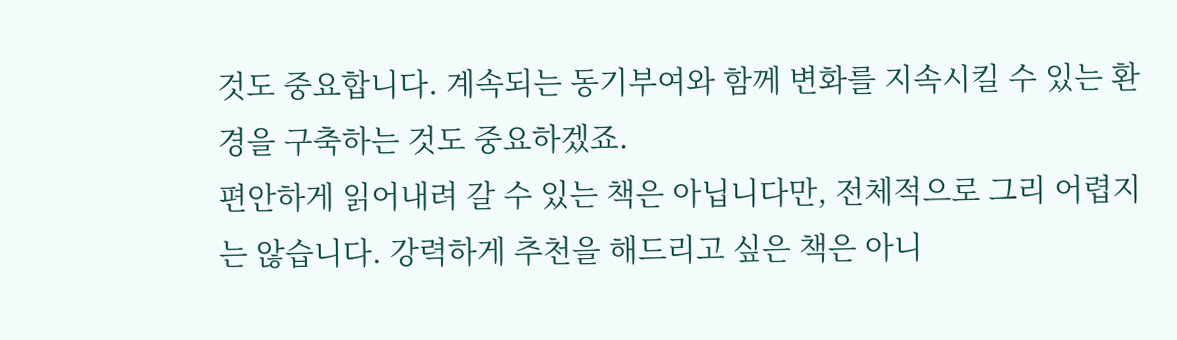것도 중요합니다. 계속되는 동기부여와 함께 변화를 지속시킬 수 있는 환경을 구축하는 것도 중요하겠죠.
편안하게 읽어내려 갈 수 있는 책은 아닙니다만, 전체적으로 그리 어렵지는 않습니다. 강력하게 추천을 해드리고 싶은 책은 아니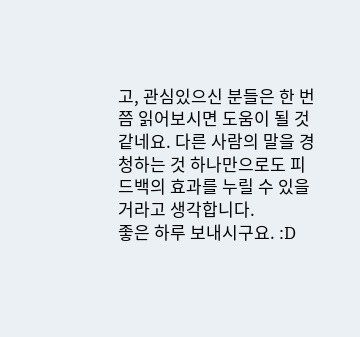고, 관심있으신 분들은 한 번쯤 읽어보시면 도움이 될 것 같네요. 다른 사람의 말을 경청하는 것 하나만으로도 피드백의 효과를 누릴 수 있을 거라고 생각합니다.
좋은 하루 보내시구요. :D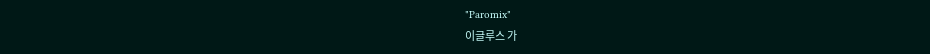"Paromix"
이글루스 가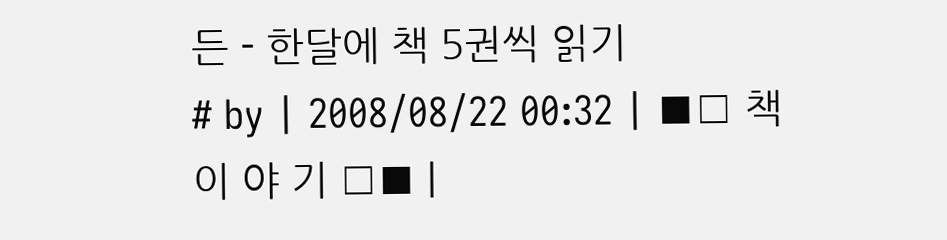든 - 한달에 책 5권씩 읽기
# by | 2008/08/22 00:32 | ■□ 책 이 야 기 □■ |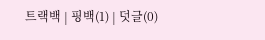트랙백 | 핑백(1) | 덧글(0)